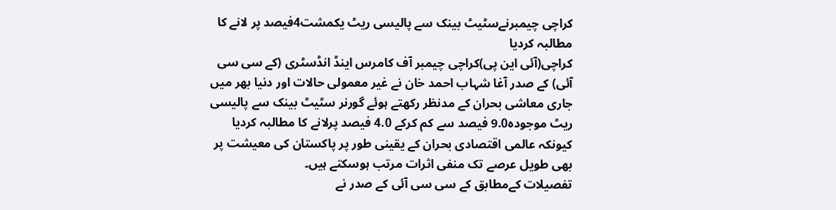کراچی چیمبرنےسٹیٹ بینک سے پالیسی ریٹ یکمشت4فیصد پر لانے کا مطالبہ کردیا
کراچی(آئی این پی)کراچی چیمبر آف کامرس اینڈ انڈسٹری (کے سی سی آئی) کے صدر آغا شہاب احمد خان نے غیر معمولی حالات اور دنیا بھر میں جاری معاشی بحران کے مدنظر رکھتے ہوئے گورنر سٹیٹ بینک سے پالیسی ریٹ موجودہ9.0 فیصد سے کم کرکے 4.0 فیصد پرلانے کا مطالبہ کردیا کیونکہ عالمی اقتصادی بحران کے یقینی طور پر پاکستان کی معیشت پر بھی طویل عرصے تک منفی اثرات مرتب ہوسکتے ہیں۔
تفصیلات کےمطابق کے سی سی آئی کے صدر نے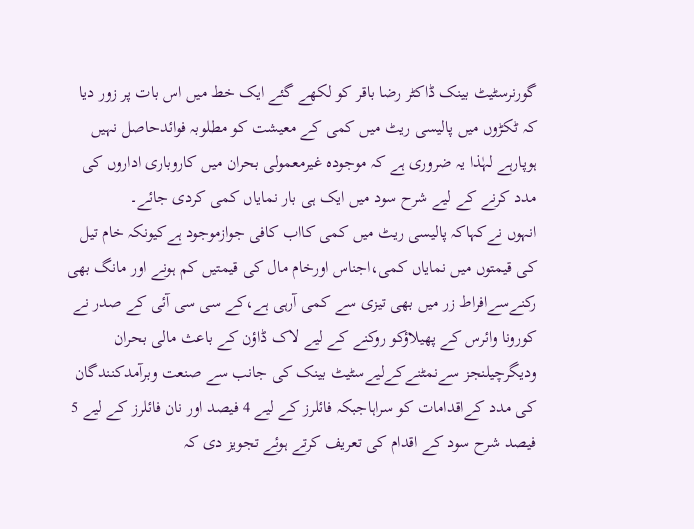گورنرسٹیٹ بینک ڈاکٹر رضا باقر کو لکھے گئے ایک خط میں اس بات پر زور دیا کہ ٹکڑوں میں پالیسی ریٹ میں کمی کے معیشت کو مطلوبہ فوائدحاصل نہیں ہوپارہے لہٰذا یہ ضروری ہے کہ موجودہ غیرمعمولی بحران میں کاروباری اداروں کی مدد کرنے کے لیے شرح سود میں ایک ہی بار نمایاں کمی کردی جائے۔
انہوں نےکہاکہ پالیسی ریٹ میں کمی کااب کافی جوازموجود ہےکیونکہ خام تیل کی قیمتوں میں نمایاں کمی،اجناس اورخام مال کی قیمتیں کم ہونے اور مانگ بھی رکنےسےافراط زر میں بھی تیزی سے کمی آرہی ہے،کے سی سی آئی کے صدر نے کورونا وائرس کے پھیلاؤکو روکنے کے لیے لاک ڈاؤن کے باعث مالی بحران ودیگرچیلنجز سےنمٹنےکےلیےسٹیٹ بینک کی جانب سے صنعت وبرآمدکنندگان کی مدد کےاقدامات کو سراہاجبکہ فائلرز کے لیے 4 فیصد اور نان فائلرز کے لیے 5 فیصد شرح سود کے اقدام کی تعریف کرتے ہوئے تجویز دی کہ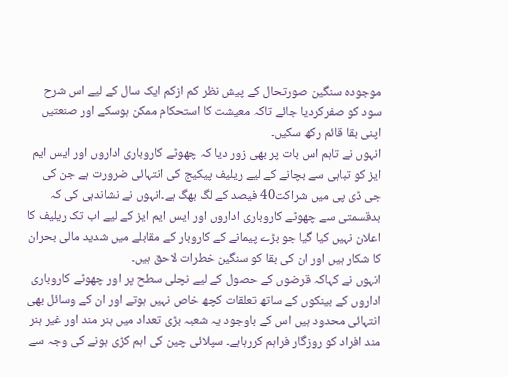موجودہ سنگین صورتحال کے پیش نظر کم ازکم ایک سال کے لیے اس شرح سود کو صفرکردیا جائے تاکہ معیشت کا استحکام ممکن ہوسکے اور صنعتیں اپنی بقا قائم رکھ سکیں۔
انہوں نے تاہم اس بات پر بھی زور دیا کہ چھوٹے کاروباری اداروں اور ایس ایم ایز کو تباہی سے بچانے کے لیے ریلیف پیکیج کی انتہائی ضرورت ہے جن کی جی ڈی پی میں شراکت40 فیصد کے لگ بھگ ہے۔انہوں نے نشاندہی کی کہ بدقسمتی سے چھوٹے کاروباری اداروں اور ایس ایم ایز کے لیے اب تک ریلیف کا اعلان نہیں کیا گیا جو بڑے پیمانے کے کاروبار کے مقابلے میں شدید مالی بحران کا شکار ہیں اور ان کی بقا کو سنگین خطرات لاحق ہیں۔
انہوں نے کہاکہ قرضوں کے حصول کے لیے نچلی سطح پر اور چھوٹے کاروباری اداروں کے بینکوں کے ساتھ تعلقات کچھ خاص نہیں ہوتے اور ان کے وسائل بھی انتہائی محدود ہیں اس کے باوجود یہ شعبہ بڑی تعداد میں ہنر مند اور غیر ہنر مند افراد کو روزگار فراہم کررہاہے۔ سپلائی چین کی اہم کڑی ہونے کی وجہ سے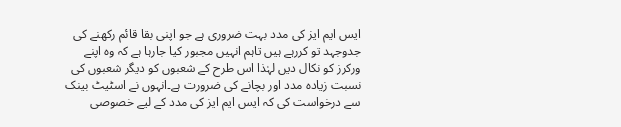ایس ایم ایز کی مدد بہت ضروری ہے جو اپنی بقا قائم رکھنے کی جدوجہد تو کررہے ہیں تاہم انہیں مجبور کیا جارہا ہے کہ وہ اپنے ورکرز کو نکال دیں لہٰذا اس طرح کے شعبوں کو دیگر شعبوں کی نسبت زیادہ مدد اور بچانے کی ضرورت ہے۔انہوں نے اسٹیٹ بینک سے درخواست کی کہ ایس ایم ایز کی مدد کے لیے خصوصی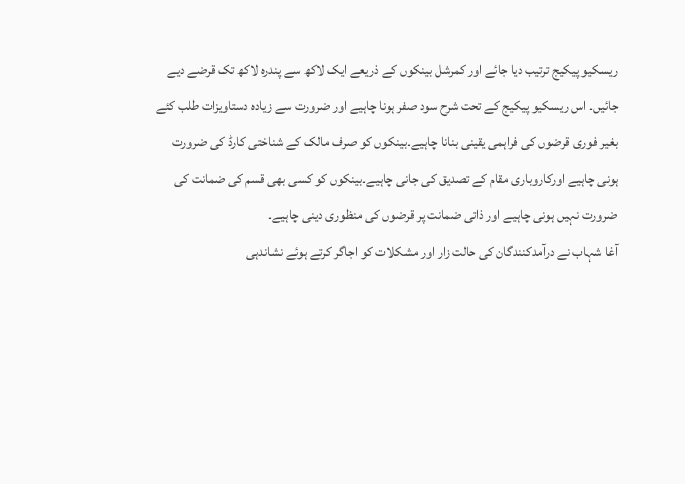ریسکیو پیکیج ترتیب دیا جائے اور کمرشل بینکوں کے ذریعے ایک لاکھ سے پندرہ لاکھ تک قرضے دیے جائیں۔ اس ریسکیو پیکیج کے تحت شرح سود صفر ہونا چاہیے اور ضرورت سے زیادہ دستاویزات طلب کئے بغیر فوری قرضوں کی فراہمی یقینی بنانا چاہیے۔بینکوں کو صرف مالک کے شناختی کارڈ کی ضرورت ہونی چاہیے اورکاروباری مقام کے تصدیق کی جانی چاہیے۔بینکوں کو کسی بھی قسم کی ضمانت کی ضرورت نہیں ہونی چاہیے اور ذاتی ضمانت پر قرضوں کی منظوری دینی چاہیے۔
آغا شہاب نے درآمدکنندگان کی حالت زار اور مشکلات کو اجاگر کرتے ہوئے نشاندہی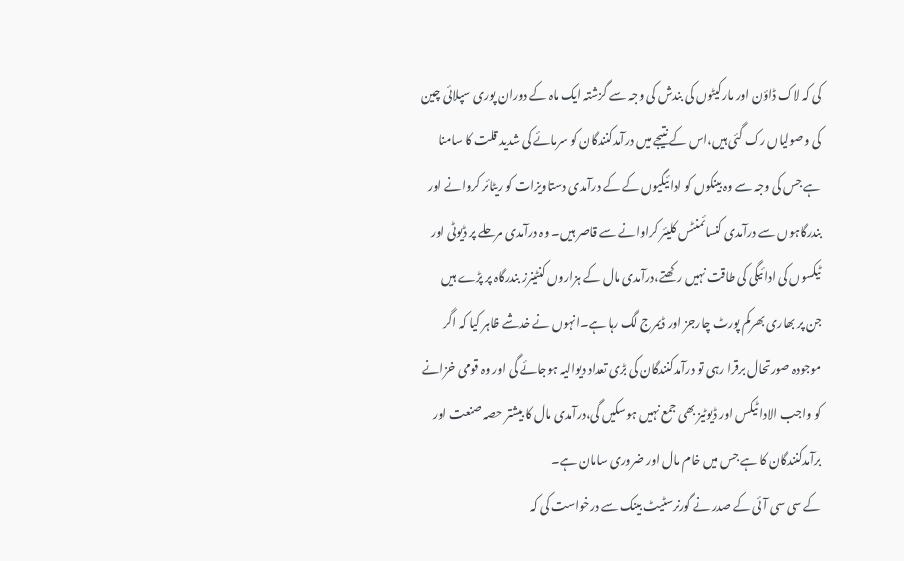کی کہ لاک ڈاؤن اور مارکیٹوں کی بندش کی وجہ سے گزشتہ ایک ماہ کے دوران پوری سپلائی چین کی وصولیاں رک گئی ہیں،اس کے نتیجے میں درآمدکنندگان کو سرمائے کی شدید قلت کا سامنا ہے جس کی وجہ سے وہ بینکوں کو ادائیگیوں کے کے درآمدی دستاویزات کو ریٹائر کروانے اور بندرگاہوں سے درآمدی کنسائمنٹس کلیئر کراوانے سے قاصر ہیں۔ وہ درآمدی مرحلے پر ڈیوٹی اور ٹیکسوں کی ادائیگی کی طاقت نہیں رکھتے،درآمدی مال کے ہزاروں کنٹینرز بندرگاہ پر پڑے ہیں جن پر بھاری بھرکم پورٹ چارجز اور ڈیمرج لگ رہا ہے۔انہوں نے خدشے ظاہر کیا کہ اگر موجودہ صورتحال برقرا رہی تو درآمدکنندگان کی بڑی تعداد دیوالیہ ہوجائے گی اور وہ قومی خزانے کو واجب الادا ٹیکس اور ڈیوٹیز بھی جمع نہیں ہوسکیں گی،درآمدی مال کا بیشتر حصہ صنعت اور برآمدکنندگان کا ہے جس میں خام مال اور ضروری سامان ہے۔
کے سی سی آئی کے صدر نے گورنرسٹیٹ بینک سے درخواست کی کہ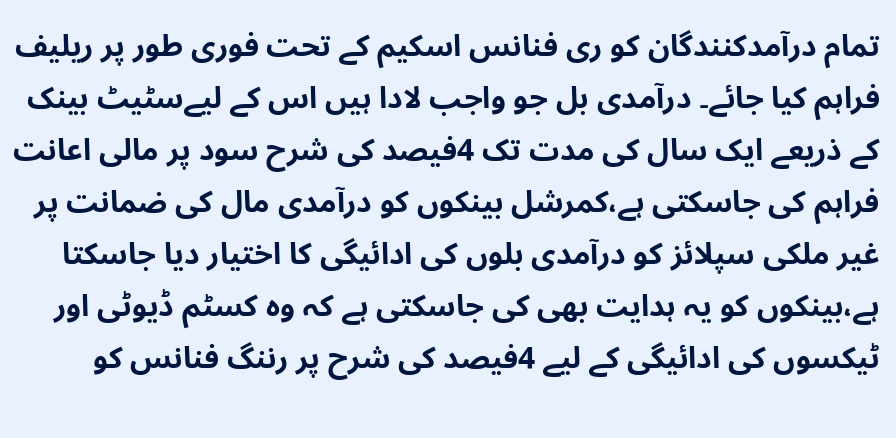تمام درآمدکنندگان کو ری فنانس اسکیم کے تحت فوری طور پر ریلیف فراہم کیا جائے۔ درآمدی بل جو واجب لادا ہیں اس کے لیےسٹیٹ بینک کے ذریعے ایک سال کی مدت تک 4فیصد کی شرح سود پر مالی اعانت فراہم کی جاسکتی ہے،کمرشل بینکوں کو درآمدی مال کی ضمانت پر غیر ملکی سپلائز کو درآمدی بلوں کی ادائیگی کا اختیار دیا جاسکتا ہے،بینکوں کو یہ ہدایت بھی کی جاسکتی ہے کہ وہ کسٹم ڈیوٹی اور ٹیکسوں کی ادائیگی کے لیے 4فیصد کی شرح پر رننگ فنانس کو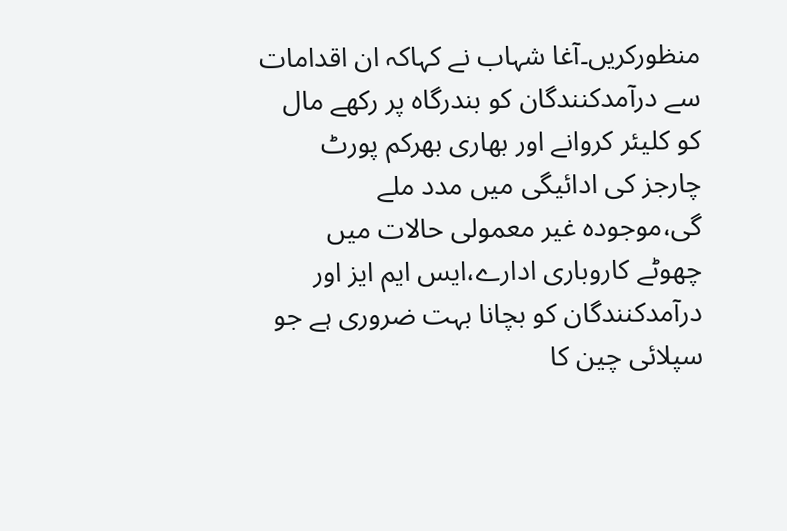منظورکریں۔آغا شہاب نے کہاکہ ان اقدامات سے درآمدکنندگان کو بندرگاہ پر رکھے مال کو کلیئر کروانے اور بھاری بھرکم پورٹ چارجز کی ادائیگی میں مدد ملے گی،موجودہ غیر معمولی حالات میں چھوٹے کاروباری ادارے،ایس ایم ایز اور درآمدکنندگان کو بچانا بہت ضروری ہے جو سپلائی چین کا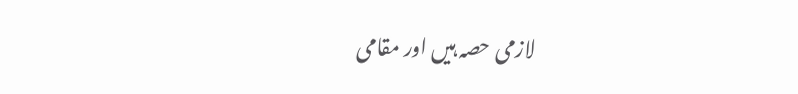لازمی حصہ ہیں اور مقامی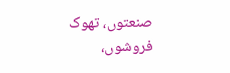صنعتوں، تھوک فروشوں،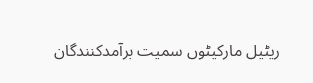ریٹیل مارکیٹوں سمیت برآمدکنندگان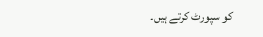کو سپورٹ کرتے ہیں۔